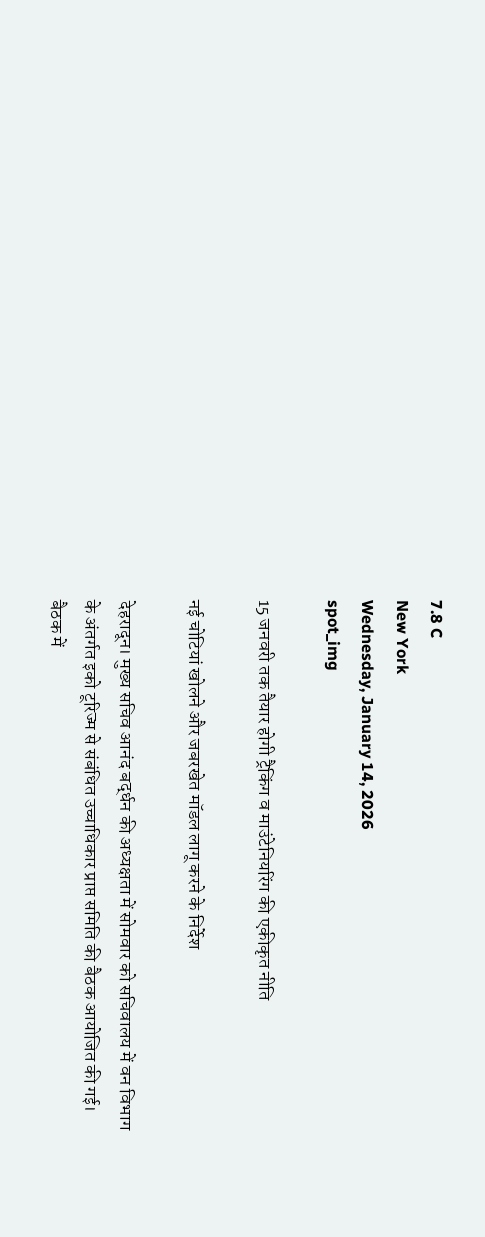7.8 C
New York
Wednesday, January 14, 2026
spot_img

15 जनवरी तक तैयार होगी ट्रैकिंग व माउंटेनियरिंग की एकीकृत नीति

नई चोटियां खोलने और जबरखेत मॉडल लागू करने के निर्देश

देहरादून। मुख्य सचिव आनंद बर्द्धन की अध्यक्षता में सोमवार को सचिवालय में वन विभाग के अंतर्गत इको टूरिज्म से संबंधित उच्चाधिकार प्राप्त समिति की बैठक आयोजित की गई। बैठक में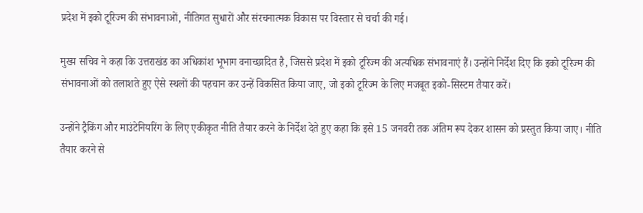प्रदेश में इको टूरिज्म की संभावनाओं, नीतिगत सुधारों और संरचनात्मक विकास पर विस्तार से चर्चा की गई।

मुख्य सचिव ने कहा कि उत्तराखंड का अधिकांश भूभाग वनाच्छादित है, जिससे प्रदेश में इको टूरिज्म की अत्यधिक संभावनाएं हैं। उन्होंने निर्देश दिए कि इको टूरिज्म की संभावनाओं को तलाशते हुए ऐसे स्थलों की पहचान कर उन्हें विकसित किया जाए, जो इको टूरिज्म के लिए मजबूत इको-सिस्टम तैयार करें।

उन्होंने ट्रैकिंग और माउंटेनियरिंग के लिए एकीकृत नीति तैयार करने के निर्देश देते हुए कहा कि इसे 15 जनवरी तक अंतिम रूप देकर शासन को प्रस्तुत किया जाए। नीति तैयार करने से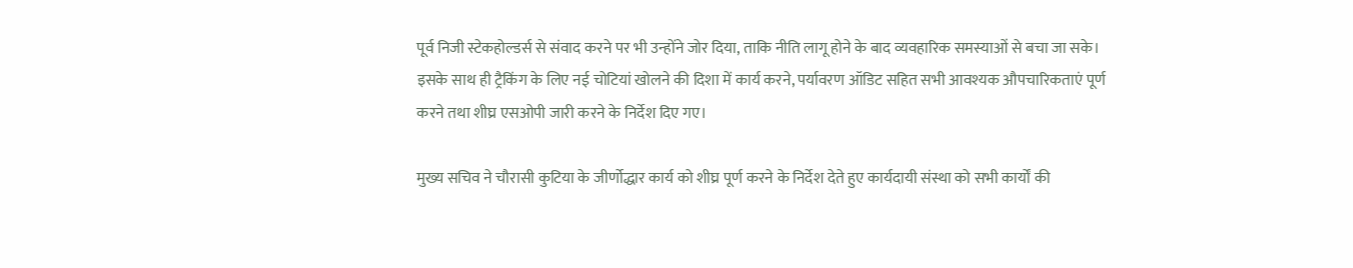पूर्व निजी स्टेकहोल्डर्स से संवाद करने पर भी उन्होंने जोर दिया, ताकि नीति लागू होने के बाद व्यवहारिक समस्याओं से बचा जा सके। इसके साथ ही ट्रैकिंग के लिए नई चोटियां खोलने की दिशा में कार्य करने, पर्यावरण ऑडिट सहित सभी आवश्यक औपचारिकताएं पूर्ण करने तथा शीघ्र एसओपी जारी करने के निर्देश दिए गए।

मुख्य सचिव ने चौरासी कुटिया के जीर्णोद्धार कार्य को शीघ्र पूर्ण करने के निर्देश देते हुए कार्यदायी संस्था को सभी कार्यों की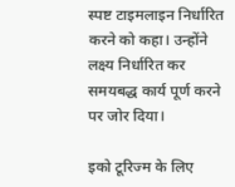स्पष्ट टाइमलाइन निर्धारित करने को कहा। उन्होंने लक्ष्य निर्धारित कर समयबद्ध कार्य पूर्ण करने पर जोर दिया।

इको टूरिज्म के लिए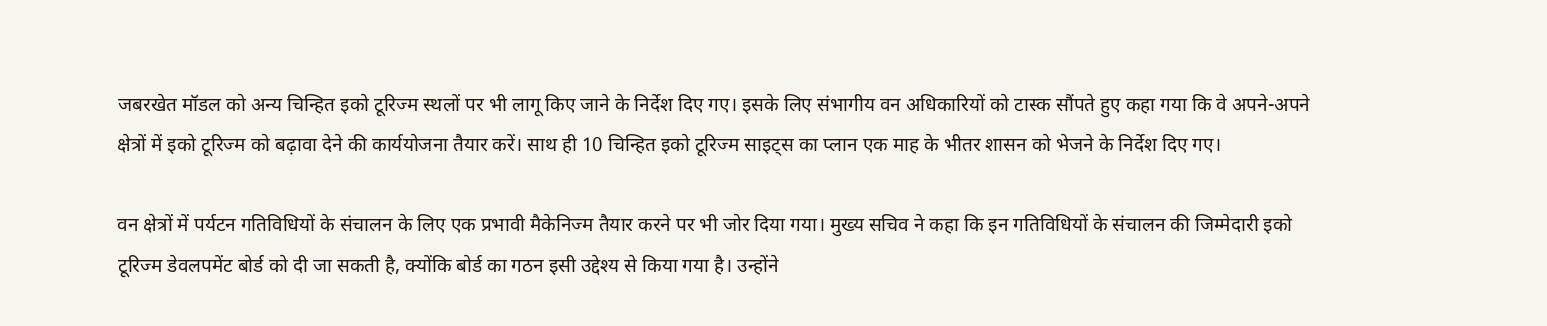जबरखेत मॉडल को अन्य चिन्हित इको टूरिज्म स्थलों पर भी लागू किए जाने के निर्देश दिए गए। इसके लिए संभागीय वन अधिकारियों को टास्क सौंपते हुए कहा गया कि वे अपने-अपने क्षेत्रों में इको टूरिज्म को बढ़ावा देने की कार्ययोजना तैयार करें। साथ ही 10 चिन्हित इको टूरिज्म साइट्स का प्लान एक माह के भीतर शासन को भेजने के निर्देश दिए गए।

वन क्षेत्रों में पर्यटन गतिविधियों के संचालन के लिए एक प्रभावी मैकेनिज्म तैयार करने पर भी जोर दिया गया। मुख्य सचिव ने कहा कि इन गतिविधियों के संचालन की जिम्मेदारी इको टूरिज्म डेवलपमेंट बोर्ड को दी जा सकती है, क्योंकि बोर्ड का गठन इसी उद्देश्य से किया गया है। उन्होंने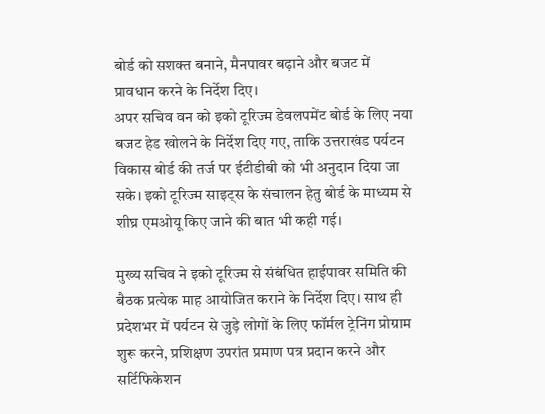बोर्ड को सशक्त बनाने, मैनपावर बढ़ाने और बजट में प्रावधान करने के निर्देश दिए।
अपर सचिव वन को इको टूरिज्म डेवलपमेंट बोर्ड के लिए नया बजट हेड खोलने के निर्देश दिए गए, ताकि उत्तराखंड पर्यटन विकास बोर्ड की तर्ज पर ईटीडीबी को भी अनुदान दिया जा सके। इको टूरिज्म साइट्स के संचालन हेतु बोर्ड के माध्यम से शीघ्र एमओयू किए जाने की बात भी कही गई।

मुख्य सचिव ने इको टूरिज्म से संबंधित हाईपावर समिति की बैठक प्रत्येक माह आयोजित कराने के निर्देश दिए। साथ ही प्रदेशभर में पर्यटन से जुड़े लोगों के लिए फॉर्मल ट्रेनिंग प्रोग्राम शुरू करने, प्रशिक्षण उपरांत प्रमाण पत्र प्रदान करने और सर्टिफिकेशन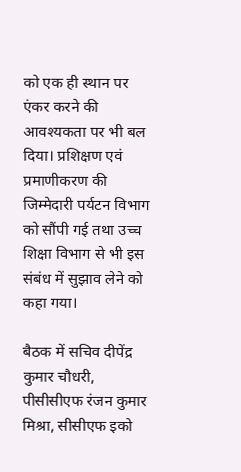को एक ही स्थान पर एंकर करने की आवश्यकता पर भी बल दिया। प्रशिक्षण एवं प्रमाणीकरण की जिम्मेदारी पर्यटन विभाग को सौंपी गई तथा उच्च शिक्षा विभाग से भी इस संबंध में सुझाव लेने को कहा गया।

बैठक में सचिव दीपेंद्र कुमार चौधरी, पीसीसीएफ रंजन कुमार मिश्रा, सीसीएफ इको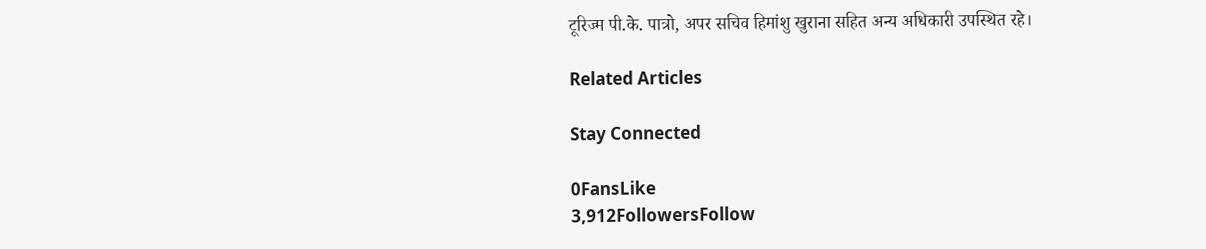टूरिज्म पी.के. पात्रो, अपर सचिव हिमांशु खुराना सहित अन्य अधिकारी उपस्थित रहे।

Related Articles

Stay Connected

0FansLike
3,912FollowersFollow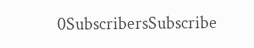0SubscribersSubscribe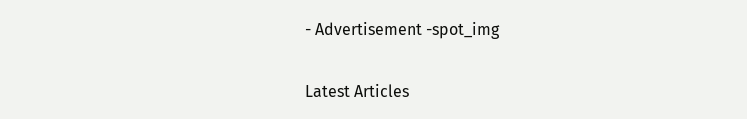- Advertisement -spot_img

Latest Articles